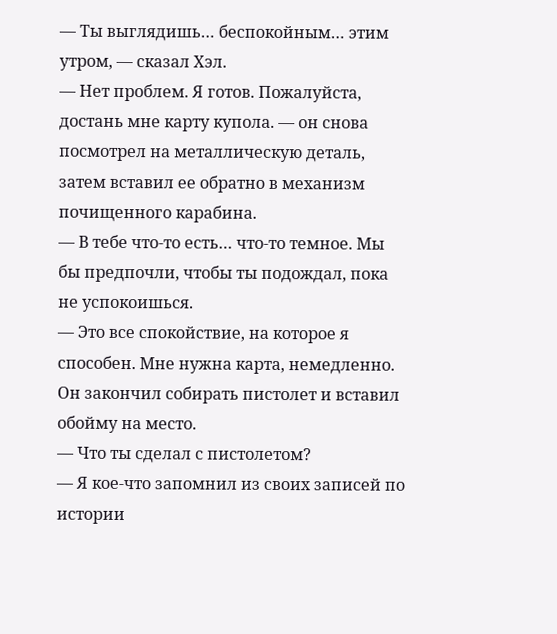— Ты выглядишь… беспокойным… этим утром, — сказал Хэл.
— Нет проблем. Я готов. Пожалуйста, достань мне карту купола. — он снова посмотрел на металлическую деталь, затем вставил ее обратно в механизм почищенного карабина.
— В тебе что-то есть… что-то темное. Мы бы предпочли, чтобы ты подождал, пока не успокоишься.
— Это все спокойствие, на которое я способен. Мне нужна карта, немедленно.
Он закончил собирать пистолет и вставил обойму на место.
— Что ты сделал с пистолетом?
— Я кое-что запомнил из своих записей по истории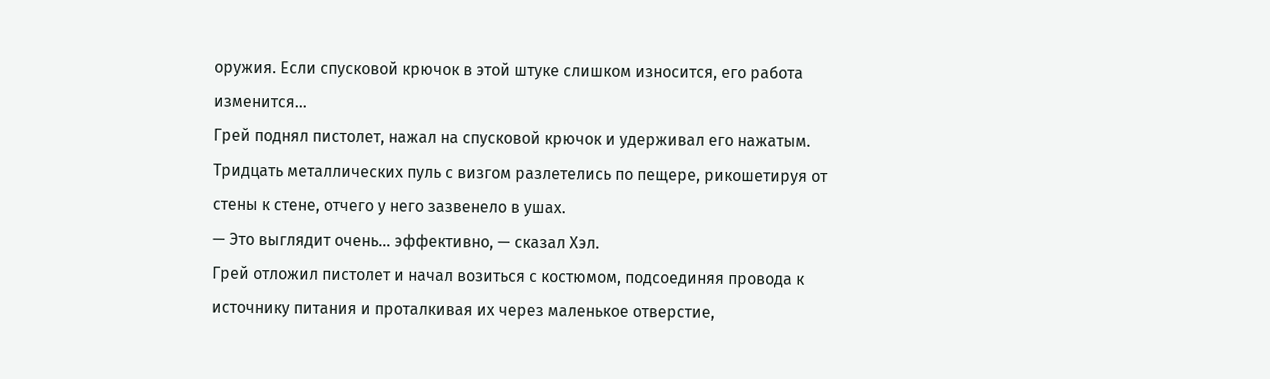оружия. Если спусковой крючок в этой штуке слишком износится, его работа изменится…
Грей поднял пистолет, нажал на спусковой крючок и удерживал его нажатым.
Тридцать металлических пуль с визгом разлетелись по пещере, рикошетируя от стены к стене, отчего у него зазвенело в ушах.
— Это выглядит очень… эффективно, — сказал Хэл.
Грей отложил пистолет и начал возиться с костюмом, подсоединяя провода к источнику питания и проталкивая их через маленькое отверстие,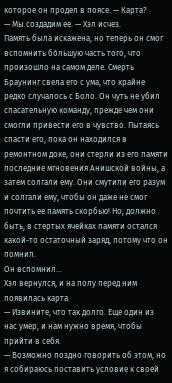которое он продел в поясе. — Карта?
— Мы создадим ее. — Хэл исчез.
Память была искажена, но теперь он смог вспомнить бóльшую часть того, что произошло на самом деле. Смерть Браунинг свела его с ума, что крайне редко случалось с Боло. Он чуть не убил спасательную команду, прежде чем они смогли привести его в чувство. Пытаясь спасти его, пока он находился в ремонтном доке, они стерли из его памяти последние мгновения Анишской войны, а затем солгали ему. Они смутили его разум и солгали ему, чтобы он даже не смог почтить ее память скорбью! Но, должно быть, в стертых ячейках памяти остался какой-то остаточный заряд, потому что он помнил.
Он вспомнил…
Хэл вернулся, и на полу перед ним появилась карта.
— Извините, что так долго. Еще один из нас умер, и нам нужно время, чтобы прийти в себя.
— Возможно поздно говорить об этом, но я собираюсь поставить условие к своей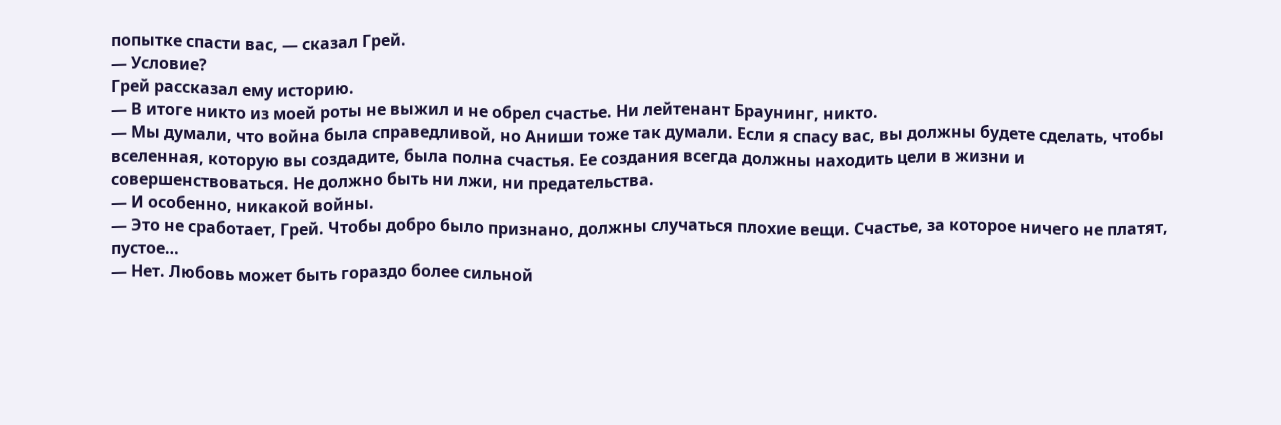попытке спасти вас, — сказал Грей.
— Условие?
Грей рассказал ему историю.
— В итоге никто из моей роты не выжил и не обрел счастье. Ни лейтенант Браунинг, никто.
— Мы думали, что война была справедливой, но Аниши тоже так думали. Если я спасу вас, вы должны будете сделать, чтобы вселенная, которую вы создадите, была полна счастья. Ее создания всегда должны находить цели в жизни и совершенствоваться. Не должно быть ни лжи, ни предательства.
— И особенно, никакой войны.
— Это не сработает, Грей. Чтобы добро было признано, должны случаться плохие вещи. Счастье, за которое ничего не платят, пустое…
— Нет. Любовь может быть гораздо более сильной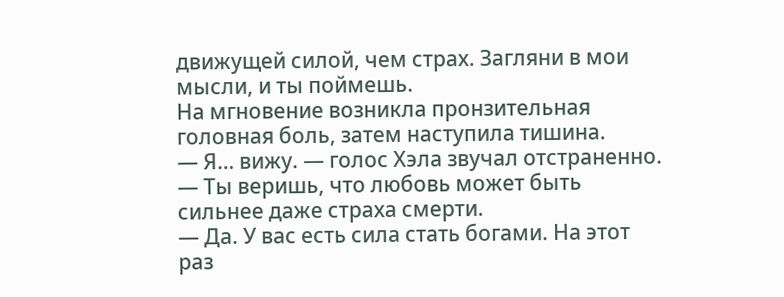движущей силой, чем страх. Загляни в мои мысли, и ты поймешь.
На мгновение возникла пронзительная головная боль, затем наступила тишина.
— Я… вижу. — голос Хэла звучал отстраненно. — Ты веришь, что любовь может быть сильнее даже страха смерти.
— Да. У вас есть сила стать богами. На этот раз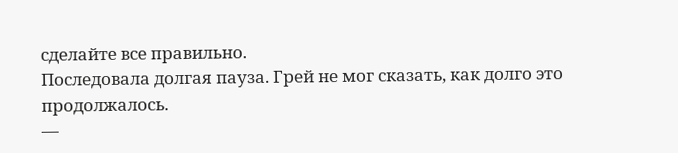сделайте все правильно.
Последовала долгая пауза. Грей не мог сказать, как долго это продолжалось.
—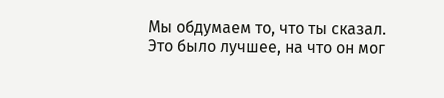Мы обдумаем то, что ты сказал.
Это было лучшее, на что он мог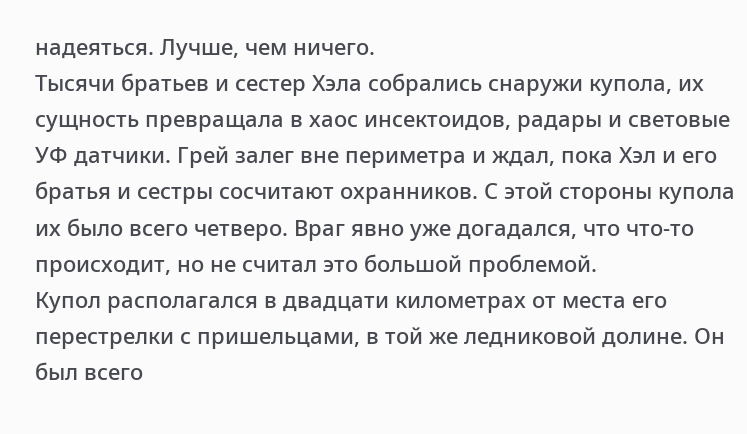надеяться. Лучше, чем ничего.
Тысячи братьев и сестер Хэла собрались снаружи купола, их сущность превращала в хаос инсектоидов, радары и световые УФ датчики. Грей залег вне периметра и ждал, пока Хэл и его братья и сестры сосчитают охранников. С этой стороны купола их было всего четверо. Враг явно уже догадался, что что-то происходит, но не считал это большой проблемой.
Купол располагался в двадцати километрах от места его перестрелки с пришельцами, в той же ледниковой долине. Он был всего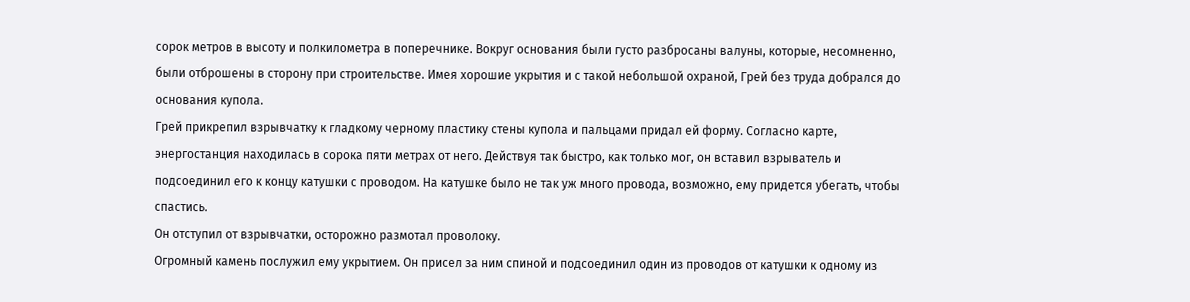сорок метров в высоту и полкилометра в поперечнике. Вокруг основания были густо разбросаны валуны, которые, несомненно, были отброшены в сторону при строительстве. Имея хорошие укрытия и с такой небольшой охраной, Грей без труда добрался до основания купола.
Грей прикрепил взрывчатку к гладкому черному пластику стены купола и пальцами придал ей форму. Согласно карте, энергостанция находилась в сорока пяти метрах от него. Действуя так быстро, как только мог, он вставил взрыватель и подсоединил его к концу катушки с проводом. На катушке было не так уж много провода, возможно, ему придется убегать, чтобы спастись.
Он отступил от взрывчатки, осторожно размотал проволоку.
Огромный камень послужил ему укрытием. Он присел за ним спиной и подсоединил один из проводов от катушки к одному из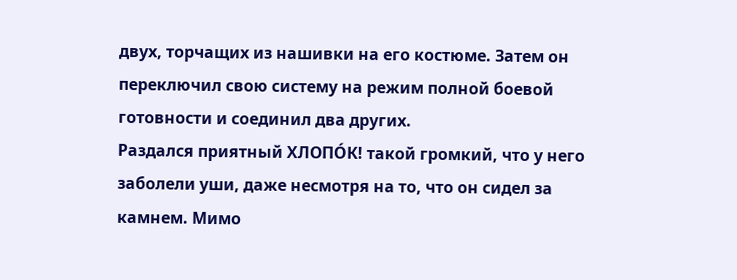двух, торчащих из нашивки на его костюме. Затем он переключил свою систему на режим полной боевой готовности и соединил два других.
Раздался приятный ХЛОПÓК! такой громкий, что у него заболели уши, даже несмотря на то, что он сидел за камнем. Мимо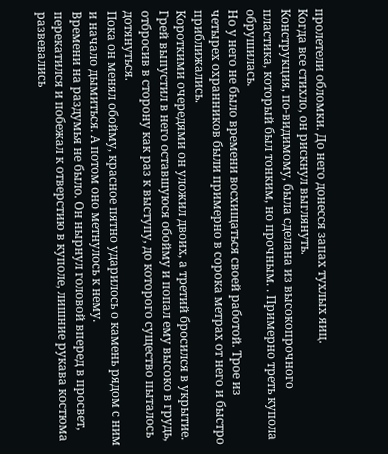пролетели обломки. До него донесся запах тухлых яиц.
Когда все стихло, он рискнул выглянуть.
Конструкция, по-видимому, была сделана из высокопрочного пластика, который был тонким, но прочным. . Примерно треть купола обрушилась.
Но у него не было времени восхищаться своей работой. Трое из четырех охранников были примерно в сорока метрах от него и быстро приближались.
Короткими очередями он уложил двоих, а третий бросился в укрытие. Грей выпустил в него оставшуюся обойму и попал ему высоко в грудь, отбросив в сторону как раз к выступу, до которого существо пыталось дотянуться.
Пока он менял обойму, красное пятно ударилось о камень рядом с ним и начало дымиться. А потом оно метнулось к нему.
Времени на раздумья не было. Он нырнул головой вперед в просвет, перекатился и побежал к отверстию в куполе, лишние рукава костюма развевались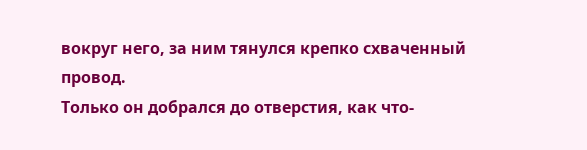вокруг него, за ним тянулся крепко схваченный провод.
Только он добрался до отверстия, как что-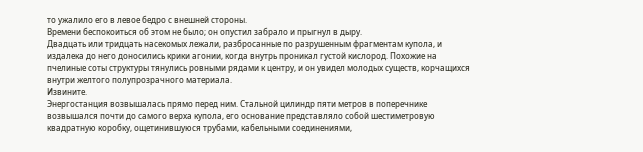то ужалило его в левое бедро с внешней стороны.
Времени беспокоиться об этом не было; он опустил забрало и прыгнул в дыру.
Двадцать или тридцать насекомых лежали, разбросанные по разрушенным фрагментам купола, и издалека до него доносились крики агонии, когда внутрь проникал густой кислород. Похожие на пчелиные соты структуры тянулись ровными рядами к центру, и он увидел молодых существ, корчащихся внутри желтого полупрозрачного материала.
Извините.
Энергостанция возвышалась прямо перед ним. Стальной цилиндр пяти метров в поперечнике возвышался почти до самого верха купола, его основание представляло собой шестиметровую квадратную коробку, ощетинившуюся трубами, кабельными соединениями,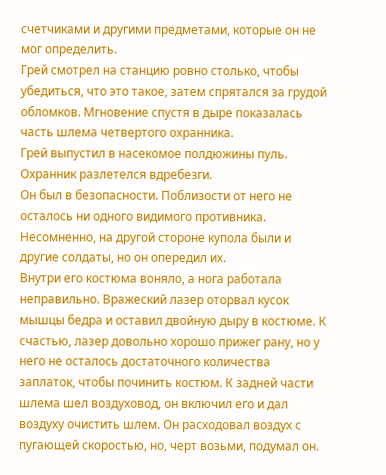счетчиками и другими предметами, которые он не мог определить.
Грей смотрел на станцию ровно столько, чтобы убедиться, что это такое, затем спрятался за грудой обломков. Мгновение спустя в дыре показалась часть шлема четвертого охранника.
Грей выпустил в насекомое полдюжины пуль. Охранник разлетелся вдребезги.
Он был в безопасности. Поблизости от него не осталось ни одного видимого противника. Несомненно, на другой стороне купола были и другие солдаты, но он опередил их.
Внутри его костюма воняло, а нога работала неправильно. Вражеский лазер оторвал кусок мышцы бедра и оставил двойную дыру в костюме. К счастью, лазер довольно хорошо прижег рану, но у него не осталось достаточного количества заплаток, чтобы починить костюм. К задней части шлема шел воздуховод, он включил его и дал воздуху очистить шлем. Он расходовал воздух с пугающей скоростью, но, черт возьми, подумал он.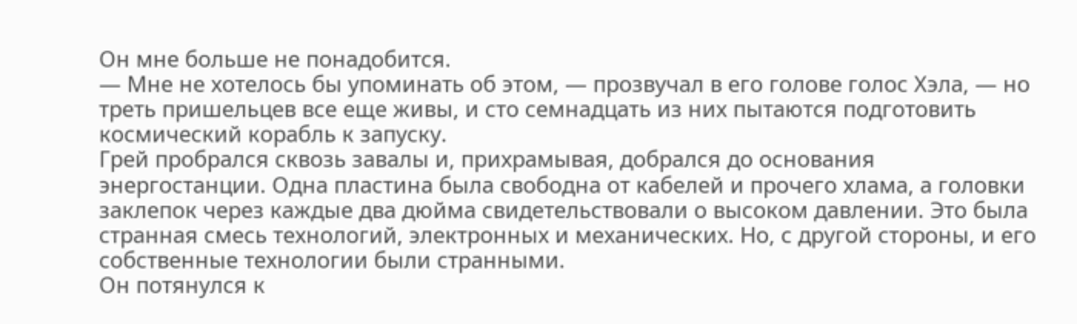Он мне больше не понадобится.
— Мне не хотелось бы упоминать об этом, — прозвучал в его голове голос Хэла, — но треть пришельцев все еще живы, и сто семнадцать из них пытаются подготовить космический корабль к запуску.
Грей пробрался сквозь завалы и, прихрамывая, добрался до основания энергостанции. Одна пластина была свободна от кабелей и прочего хлама, а головки заклепок через каждые два дюйма свидетельствовали о высоком давлении. Это была странная смесь технологий, электронных и механических. Но, с другой стороны, и его собственные технологии были странными.
Он потянулся к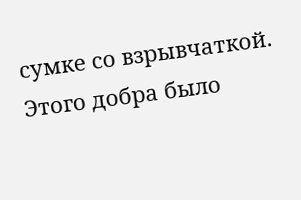сумке со взрывчаткой.
Этого добра было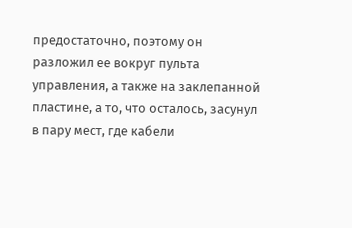предостаточно, поэтому он разложил ее вокруг пульта управления, а также на заклепанной пластине, а то, что осталось, засунул в пару мест, где кабели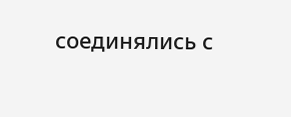соединялись с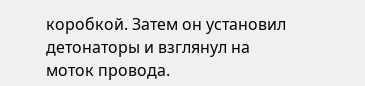коробкой. Затем он установил детонаторы и взглянул на моток провода.